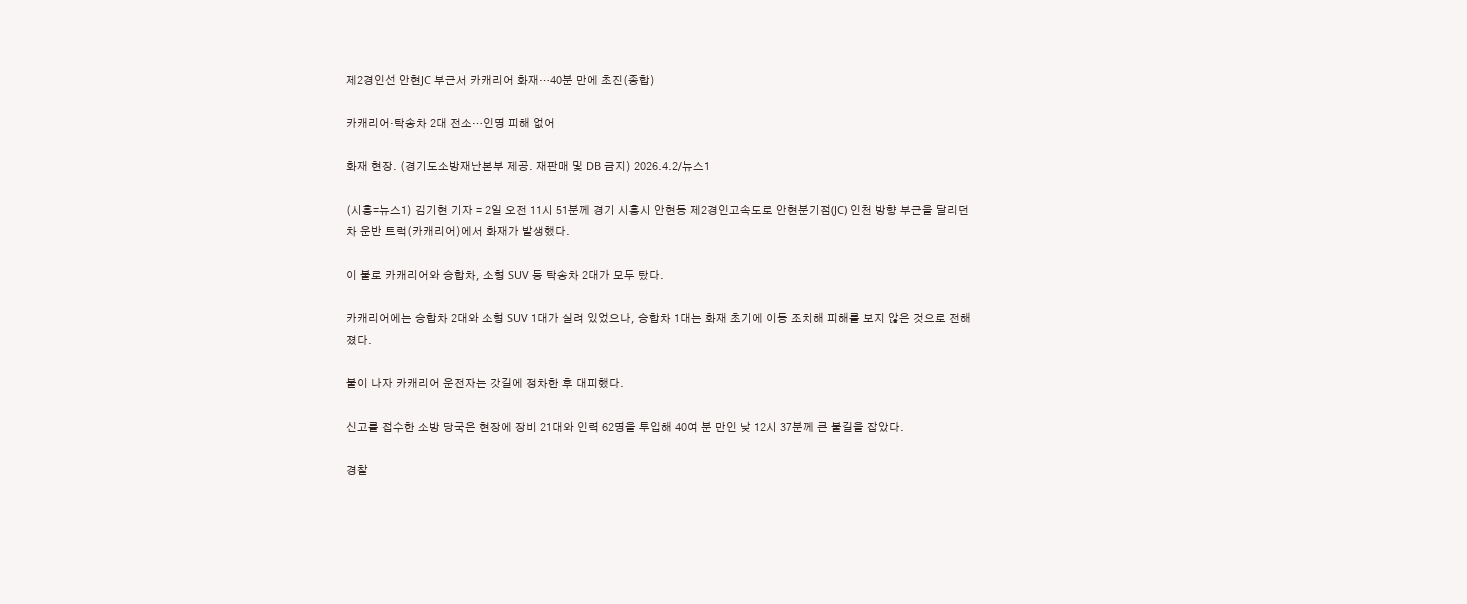제2경인선 안현JC 부근서 카캐리어 화재…40분 만에 초진(종합)

카캐리어·탁송차 2대 전소…인명 피해 없어

화재 현장. (경기도소방재난본부 제공. 재판매 및 DB 금지) 2026.4.2/뉴스1

(시흥=뉴스1) 김기현 기자 = 2일 오전 11시 51분께 경기 시흥시 안현동 제2경인고속도로 안현분기점(JC) 인천 방향 부근을 달리던 차 운반 트럭(카캐리어)에서 화재가 발생했다.

이 불로 카캐리어와 승합차, 소형 SUV 등 탁송차 2대가 모두 탔다.

카캐리어에는 승합차 2대와 소형 SUV 1대가 실려 있었으나, 승합차 1대는 화재 초기에 이동 조치해 피해를 보지 않은 것으로 전해졌다.

불이 나자 카캐리어 운전자는 갓길에 정차한 후 대피했다.

신고를 접수한 소방 당국은 현장에 장비 21대와 인력 62명을 투입해 40여 분 만인 낮 12시 37분께 큰 불길을 잡았다.

경찰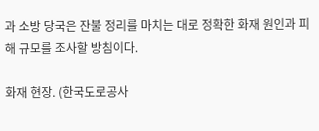과 소방 당국은 잔불 정리를 마치는 대로 정확한 화재 원인과 피해 규모를 조사할 방침이다.

화재 현장. (한국도로공사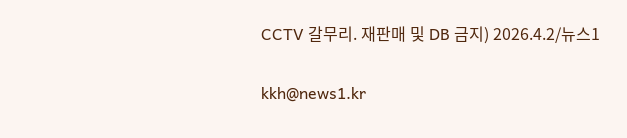CCTV 갈무리. 재판매 및 DB 금지) 2026.4.2/뉴스1

kkh@news1.kr